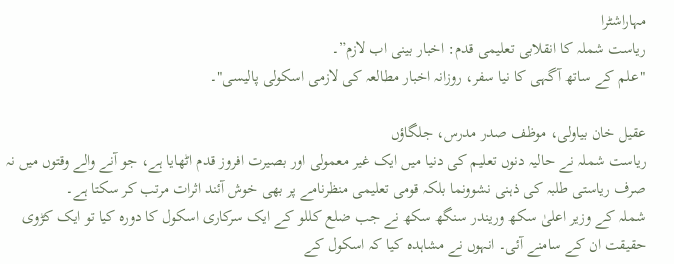مہاراشٹرا
ریاست شملہ کا انقلابی تعلیمی قدم: اخبار بینی اب لازم”۔
"علم کے ساتھ آگہی کا نیا سفر، روزانہ اخبار مطالعہ کی لازمی اسکولی پالیسی"۔

عقیل خان بیاولی، موظف صدر مدرس، جلگاؤں
ریاست شملہ نے حالیہ دنوں تعلیم کی دنیا میں ایک غیر معمولی اور بصیرت افروز قدم اٹھایا ہے، جو آنے والے وقتوں میں نہ صرف ریاستی طلبہ کی ذہنی نشوونما بلکہ قومی تعلیمی منظرنامے پر بھی خوش آئند اثرات مرتب کر سکتا ہے۔
شملہ کے وزیر اعلیٰ سکھ وریندر سنگھ سکھ نے جب ضلع کللو کے ایک سرکاری اسکول کا دورہ کیا تو ایک کڑوی حقیقت ان کے سامنے آئی۔ انہوں نے مشاہدہ کیا کہ اسکول کے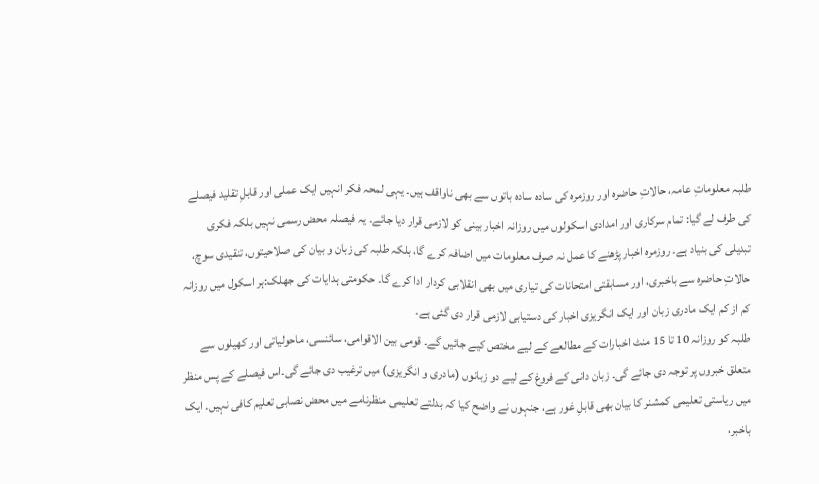طلبہ معلوماتِ عامہ، حالاتِ حاضرہ اور روزمرہ کی سادہ سادہ باتوں سے بھی ناواقف ہیں۔ یہی لمحہ فکر انہیں ایک عملی اور قابلِ تقلید فیصلے کی طرف لے گیا: تمام سرکاری اور امدادی اسکولوں میں روزانہ اخبار بینی کو لازمی قرار دیا جائے۔ یہ فیصلہ محض رسمی نہیں بلکہ فکری تبدیلی کی بنیاد ہے۔ روزمرہ اخبار پڑھنے کا عمل نہ صرف معلومات میں اضافہ کرے گا، بلکہ طلبہ کی زبان و بیان کی صلاحیتوں، تنقیدی سوچ، حالاتِ حاضرہ سے باخبری، اور مسابقتی امتحانات کی تیاری میں بھی انقلابی کردار ادا کرے گا۔ حکومتی ہدایات کی جھلک:ہر اسکول میں روزانہ کم از کم ایک مادری زبان اور ایک انگریزی اخبار کی دستیابی لازمی قرار دی گئی ہے۔
طلبہ کو روزانہ 10 تا 15 منٹ اخبارات کے مطالعے کے لیے مختص کیے جائیں گے۔ قومی بین الاقوامی، سائنسی، ماحولیاتی اور کھیلوں سے متعلق خبروں پر توجہ دی جائے گی۔ زبان دانی کے فروغ کے لیے دو زبانوں (مادری و انگریزی) میں ترغیب دی جائے گی۔اس فیصلے کے پس منظر میں ریاستی تعلیمی کمشنر کا بیان بھی قابلِ غور ہے، جنہوں نے واضح کیا کہ بدلتے تعلیمی منظرنامے میں محض نصابی تعلیم کافی نہیں۔ ایک باخبر،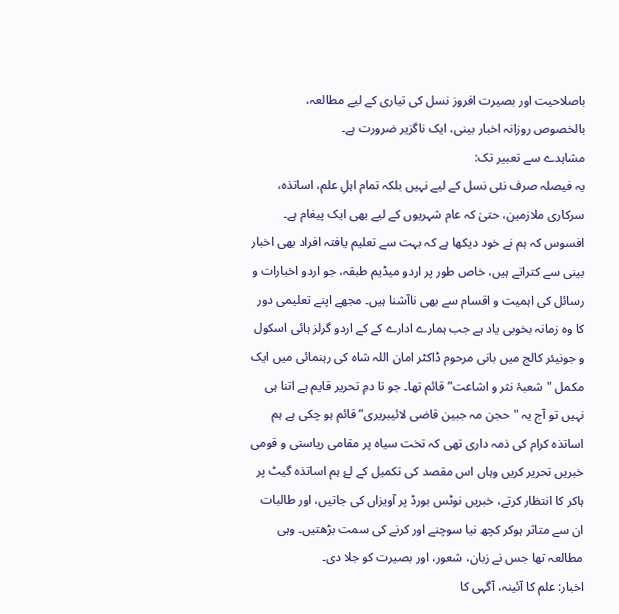باصلاحیت اور بصیرت افروز نسل کی تیاری کے لیے مطالعہ، بالخصوص روزانہ اخبار بینی، ایک ناگزیر ضرورت ہے۔
مشاہدے سے تعبیر تک:
یہ فیصلہ صرف نئی نسل کے لیے نہیں بلکہ تمام اہلِ علم، اساتذہ، سرکاری ملازمین، حتیٰ کہ عام شہریوں کے لیے بھی ایک پیغام ہے۔ افسوس کہ ہم نے خود دیکھا ہے کہ بہت سے تعلیم یافتہ افراد بھی اخبار بینی سے کتراتے ہیں، خاص طور پر اردو میڈیم طبقہ، جو اردو اخبارات و رسائل کی اہمیت و اقسام سے بھی ناآشنا ہیں۔ مجھے اپنے تعلیمی دور کا وہ زمانہ بخوبی یاد ہے جب ہمارے ادارے کے کے اردو گرلز ہائی اسکول و جونیئر کالج میں بانی مرحوم ڈاکٹر امان اللہ شاہ کی رہنمائی میں ایک مکمل "شعبۂ نثر و اشاعت” قائم تھا۔ جو تا دمِ تحریر قایم ہے اتنا ہی نہیں تو آج یہ "حجن مہ جبین قاضی لائیبریری” قائم ہو چکی ہے ہم اساتذہ کرام کی ذمہ داری تھی کہ تخت سیاہ پر مقامی ریاستی و قومی خبریں تحریر کریں وہاں اس مقصد کی تکمیل کے لۓ ہم اساتذہ گیٹ پر ہاکر کا انتظار کرتے، خبریں نوٹس بورڈ پر آویزاں کی جاتیں، اور طالبات ان سے متاثر ہوکر کچھ نیا سوچنے اور کرنے کی سمت بڑھتیں۔ وہی مطالعہ تھا جس نے زبان، شعور، اور بصیرت کو جلا دی۔
اخبار: علم کا آئینہ، آگہی کا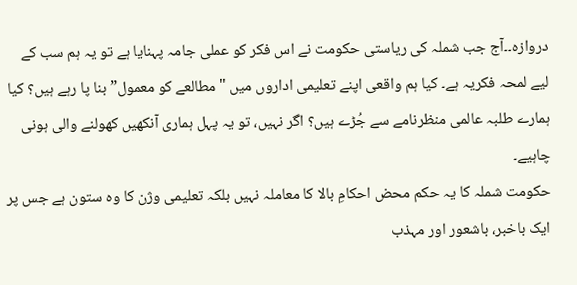دروازہ۔۔آج جب شملہ کی ریاستی حکومت نے اس فکر کو عملی جامہ پہنایا ہے تو یہ ہم سب کے لیے لمحہ فکریہ ہے۔ کیا ہم واقعی اپنے تعلیمی اداروں میں "مطالعے کو معمول” بنا پا رہے ہیں؟ کیا ہمارے طلبہ عالمی منظرنامے سے جُڑے ہیں؟ اگر نہیں، تو یہ پہل ہماری آنکھیں کھولنے والی ہونی چاہیے۔
حکومت شملہ کا یہ حکم محض احکامِ بالا کا معاملہ نہیں بلکہ تعلیمی وژن کا وہ ستون ہے جس پر ایک باخبر، باشعور اور مہذب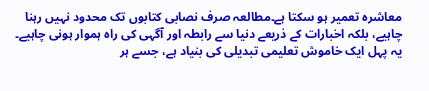معاشرہ تعمیر ہو سکتا ہے۔مطالعہ صرف نصابی کتابوں تک محدود نہیں رہنا چاہیے، بلکہ اخبارات کے ذریعے دنیا سے رابطہ اور آگہی کی راہ ہموار ہونی چاہیے۔ یہ پہل ایک خاموش تعلیمی تبدیلی کی بنیاد ہے، جسے ہر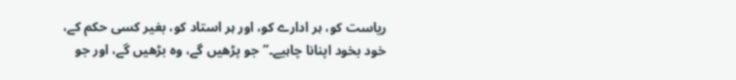ریاست کو، ہر ادارے کو، اور ہر استاد کو، بغیر کسی حکم کے، خود بخود اپنانا چاہیے۔”جو پڑھیں گے، وہ بڑھیں گے، اور جو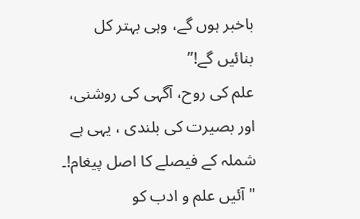باخبر ہوں گے، وہی بہتر کل بنائیں گے!”
علم کی روح، آگہی کی روشنی، اور بصیرت کی بلندی ، یہی ہے شملہ کے فیصلے کا اصل پیغام!۔
"آئیں علم و ادب کو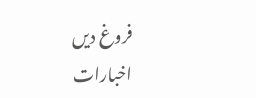فروغ دیں
اخبارات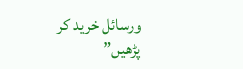ورسائل خرید کر پڑھیں”